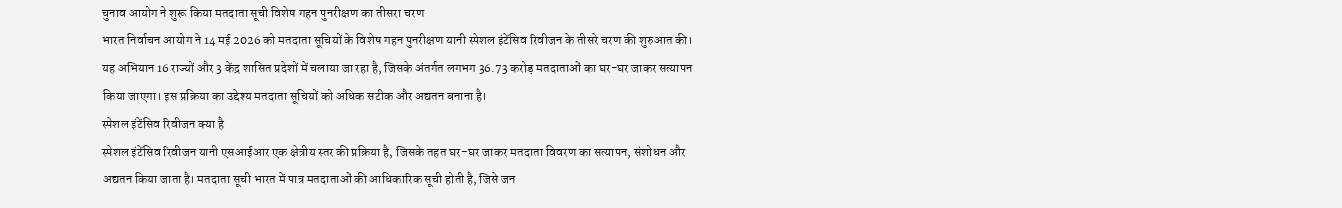चुनाव आयोग ने शुरू किया मतदाता सूची विशेष गहन पुनरीक्षण का तीसरा चरण
भारत निर्वाचन आयोग ने 14 मई 2026 को मतदाता सूचियों के विशेष गहन पुनरीक्षण यानी स्पेशल इंटेंसिव रिवीजन के तीसरे चरण की शुरुआत की। यह अभियान 16 राज्यों और 3 केंद्र शासित प्रदेशों में चलाया जा रहा है, जिसके अंतर्गत लगभग 36.73 करोड़ मतदाताओं का घर-घर जाकर सत्यापन किया जाएगा। इस प्रक्रिया का उद्देश्य मतदाता सूचियों को अधिक सटीक और अद्यतन बनाना है।
स्पेशल इंटेंसिव रिवीजन क्या है
स्पेशल इंटेंसिव रिवीजन यानी एसआईआर एक क्षेत्रीय स्तर की प्रक्रिया है, जिसके तहत घर-घर जाकर मतदाता विवरण का सत्यापन, संशोधन और अद्यतन किया जाता है। मतदाता सूची भारत में पात्र मतदाताओं की आधिकारिक सूची होती है, जिसे जन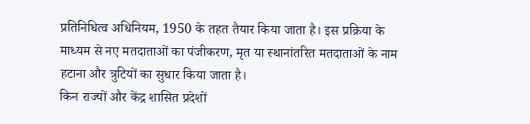प्रतिनिधित्व अधिनियम, 1950 के तहत तैयार किया जाता है। इस प्रक्रिया के माध्यम से नए मतदाताओं का पंजीकरण, मृत या स्थानांतरित मतदाताओं के नाम हटाना और त्रुटियों का सुधार किया जाता है।
किन राज्यों और केंद्र शासित प्रदेशों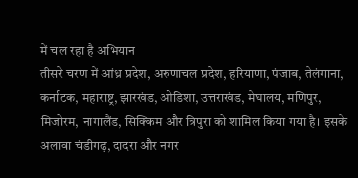में चल रहा है अभियान
तीसरे चरण में आंध्र प्रदेश, अरुणाचल प्रदेश, हरियाणा, पंजाब, तेलंगाना, कर्नाटक, महाराष्ट्र, झारखंड, ओडिशा, उत्तराखंड, मेघालय, मणिपुर, मिजोरम, नागालैंड, सिक्किम और त्रिपुरा को शामिल किया गया है। इसके अलावा चंडीगढ़, दादरा और नगर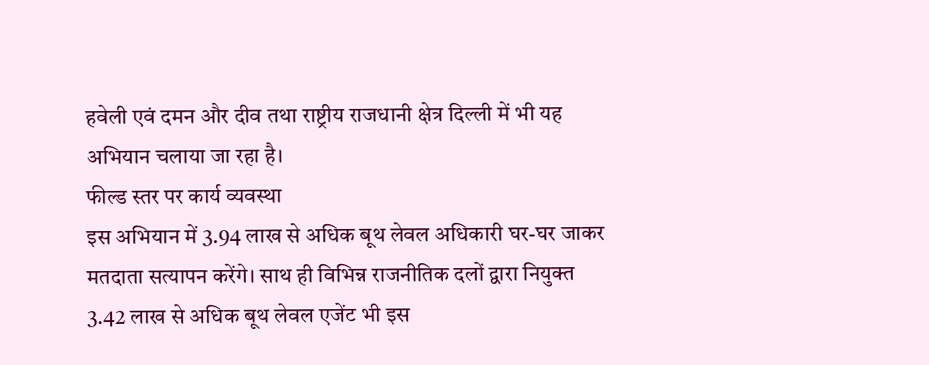हवेली एवं दमन और दीव तथा राष्ट्रीय राजधानी क्षेत्र दिल्ली में भी यह अभियान चलाया जा रहा है।
फील्ड स्तर पर कार्य व्यवस्था
इस अभियान में 3.94 लाख से अधिक बूथ लेवल अधिकारी घर-घर जाकर मतदाता सत्यापन करेंगे। साथ ही विभिन्न राजनीतिक दलों द्वारा नियुक्त 3.42 लाख से अधिक बूथ लेवल एजेंट भी इस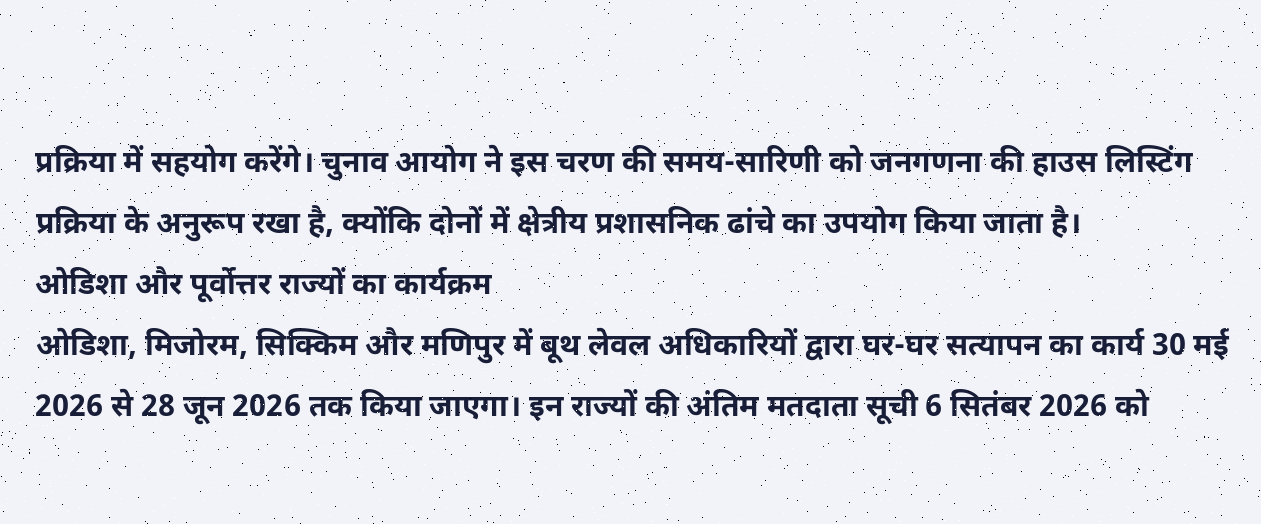प्रक्रिया में सहयोग करेंगे। चुनाव आयोग ने इस चरण की समय-सारिणी को जनगणना की हाउस लिस्टिंग प्रक्रिया के अनुरूप रखा है, क्योंकि दोनों में क्षेत्रीय प्रशासनिक ढांचे का उपयोग किया जाता है।
ओडिशा और पूर्वोत्तर राज्यों का कार्यक्रम
ओडिशा, मिजोरम, सिक्किम और मणिपुर में बूथ लेवल अधिकारियों द्वारा घर-घर सत्यापन का कार्य 30 मई 2026 से 28 जून 2026 तक किया जाएगा। इन राज्यों की अंतिम मतदाता सूची 6 सितंबर 2026 को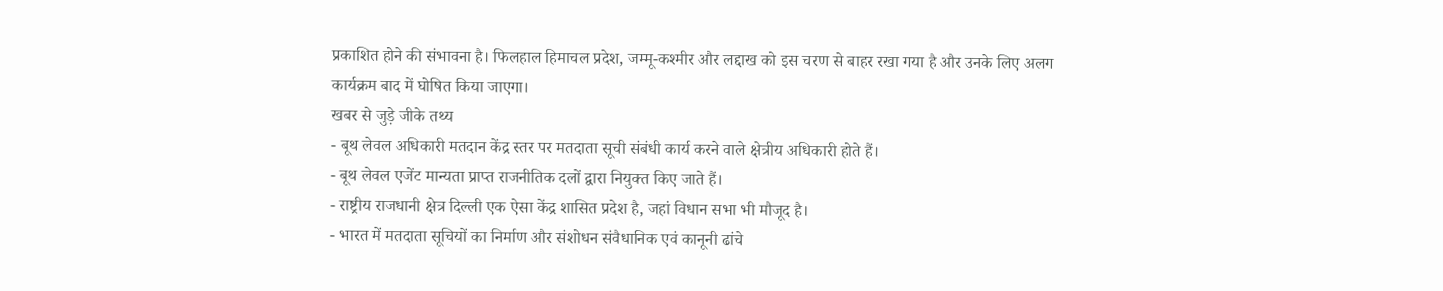प्रकाशित होने की संभावना है। फिलहाल हिमाचल प्रदेश, जम्मू-कश्मीर और लद्दाख को इस चरण से बाहर रखा गया है और उनके लिए अलग कार्यक्रम बाद में घोषित किया जाएगा।
खबर से जुड़े जीके तथ्य
- बूथ लेवल अधिकारी मतदान केंद्र स्तर पर मतदाता सूची संबंधी कार्य करने वाले क्षेत्रीय अधिकारी होते हैं।
- बूथ लेवल एजेंट मान्यता प्राप्त राजनीतिक दलों द्वारा नियुक्त किए जाते हैं।
- राष्ट्रीय राजधानी क्षेत्र दिल्ली एक ऐसा केंद्र शासित प्रदेश है, जहां विधान सभा भी मौजूद है।
- भारत में मतदाता सूचियों का निर्माण और संशोधन संवैधानिक एवं कानूनी ढांचे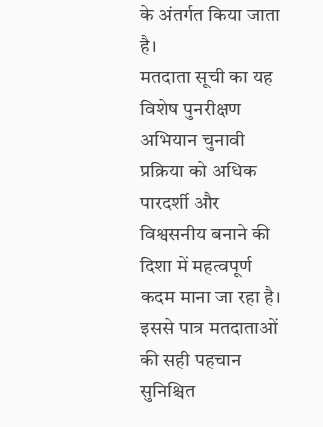के अंतर्गत किया जाता है।
मतदाता सूची का यह विशेष पुनरीक्षण अभियान चुनावी प्रक्रिया को अधिक पारदर्शी और विश्वसनीय बनाने की दिशा में महत्वपूर्ण कदम माना जा रहा है। इससे पात्र मतदाताओं की सही पहचान सुनिश्चित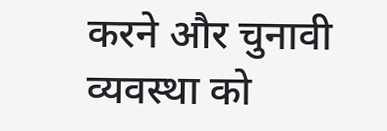करने और चुनावी व्यवस्था को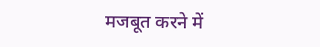मजबूत करने में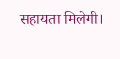सहायता मिलेगी।